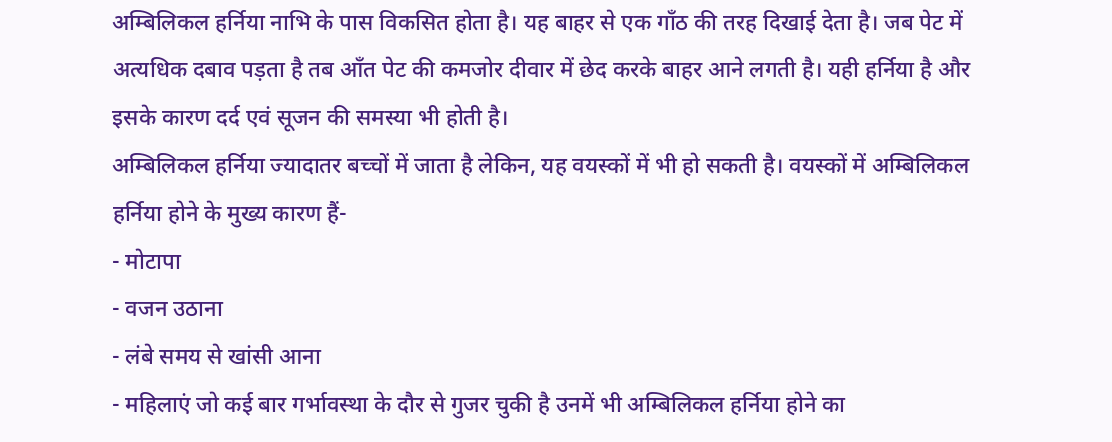अम्बिलिकल हर्निया नाभि के पास विकसित होता है। यह बाहर से एक गाँठ की तरह दिखाई देता है। जब पेट में अत्यधिक दबाव पड़ता है तब आँत पेट की कमजोर दीवार में छेद करके बाहर आने लगती है। यही हर्निया है और इसके कारण दर्द एवं सूजन की समस्या भी होती है।
अम्बिलिकल हर्निया ज्यादातर बच्चों में जाता है लेकिन, यह वयस्कों में भी हो सकती है। वयस्कों में अम्बिलिकल हर्निया होने के मुख्य कारण हैं-
- मोटापा
- वजन उठाना
- लंबे समय से खांसी आना
- महिलाएं जो कई बार गर्भावस्था के दौर से गुजर चुकी है उनमें भी अम्बिलिकल हर्निया होने का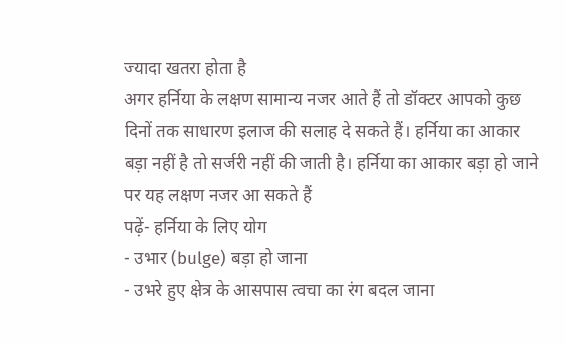ज्यादा खतरा होता है
अगर हर्निया के लक्षण सामान्य नजर आते हैं तो डॉक्टर आपको कुछ दिनों तक साधारण इलाज की सलाह दे सकते हैं। हर्निया का आकार बड़ा नहीं है तो सर्जरी नहीं की जाती है। हर्निया का आकार बड़ा हो जाने पर यह लक्षण नजर आ सकते हैं
पढ़ें- हर्निया के लिए योग
- उभार (bulge) बड़ा हो जाना
- उभरे हुए क्षेत्र के आसपास त्वचा का रंग बदल जाना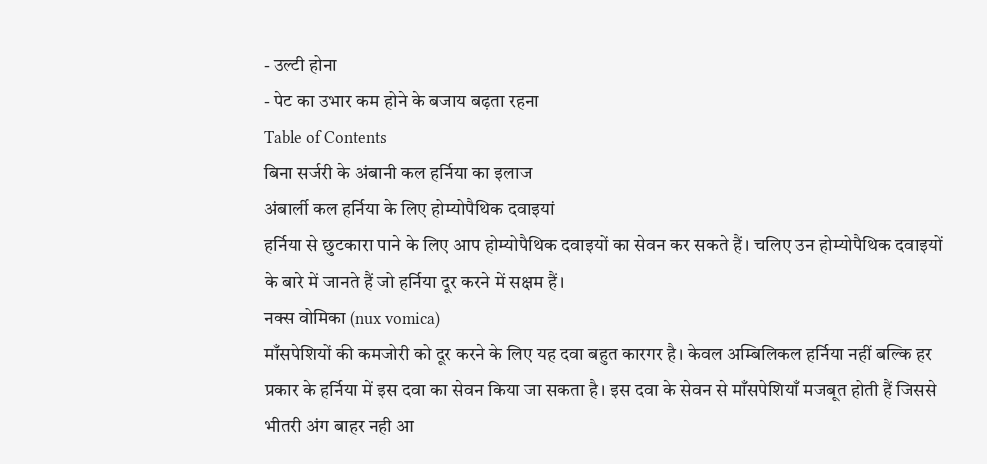- उल्टी होना
- पेट का उभार कम होने के बजाय बढ़ता रहना
Table of Contents
बिना सर्जरी के अंबानी कल हर्निया का इलाज
अंबार्ली कल हर्निया के लिए होम्योपैथिक दवाइयां
हर्निया से छुटकारा पाने के लिए आप होम्योपैथिक दवाइयों का सेवन कर सकते हैं। चलिए उन होम्योपैथिक दवाइयों के बारे में जानते हैं जो हर्निया दूर करने में सक्षम हैं।
नक्स वोमिका (nux vomica)
माँसपेशियों की कमजोरी को दूर करने के लिए यह दवा बहुत कारगर है। केवल अम्बिलिकल हर्निया नहीं बल्कि हर प्रकार के हर्निया में इस दवा का सेवन किया जा सकता है। इस दवा के सेवन से माँसपेशियाँ मजबूत होती हैं जिससे भीतरी अंग बाहर नही आ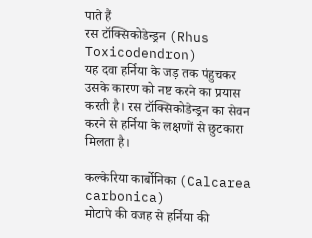पाते हैं
रस टॉक्सिकोडेन्ड्रन (Rhus Toxicodendron)
यह दवा हर्निया के जड़ तक पंहुचकर उसके कारण को नष्ट करने का प्रयास करती है। रस टॉक्सिकोडेन्ड्रन का सेवन करने से हर्निया के लक्षणों से छुटकारा मिलता है।

कल्केरिया कार्बोनिका (Calcarea carbonica)
मोटापे की वजह से हर्निया की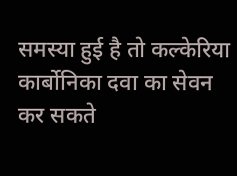समस्या हुई है तो कल्केरिया कार्बोनिका दवा का सेवन कर सकते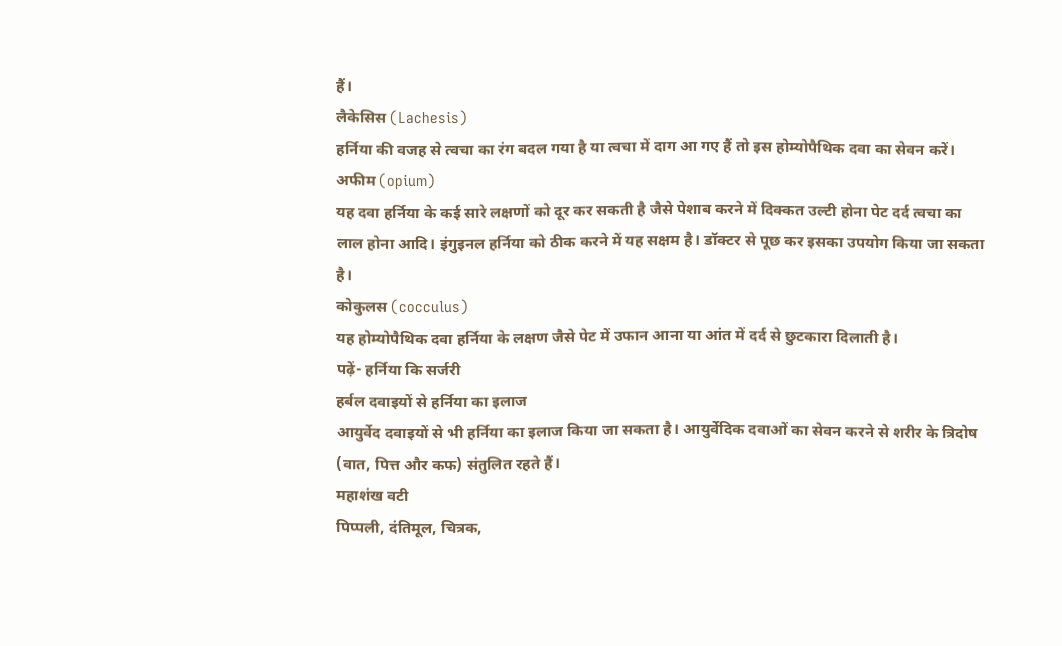हैं।
लैकेसिस (Lachesis)
हर्निया की वजह से त्वचा का रंग बदल गया है या त्वचा में दाग आ गए हैं तो इस होम्योपैथिक दवा का सेवन करें।
अफीम (opium)
यह दवा हर्निया के कई सारे लक्षणों को दूर कर सकती है जैसे पेशाब करने में दिक्कत उल्टी होना पेट दर्द त्वचा का लाल होना आदि। इंगुइनल हर्निया को ठीक करने में यह सक्षम है। डॉक्टर से पूछ कर इसका उपयोग किया जा सकता है।
कोकुलस (cocculus)
यह होम्योपैथिक दवा हर्निया के लक्षण जैसे पेट में उफान आना या आंत में दर्द से छुटकारा दिलाती है।
पढ़ें- हर्निया कि सर्जरी
हर्बल दवाइयों से हर्निया का इलाज
आयुर्वेद दवाइयों से भी हर्निया का इलाज किया जा सकता है। आयुर्वेदिक दवाओं का सेवन करने से शरीर के त्रिदोष (वात, पित्त और कफ) संतुलित रहते हैं।
महाशंख वटी
पिप्पली, दंतिमूल, चित्रक,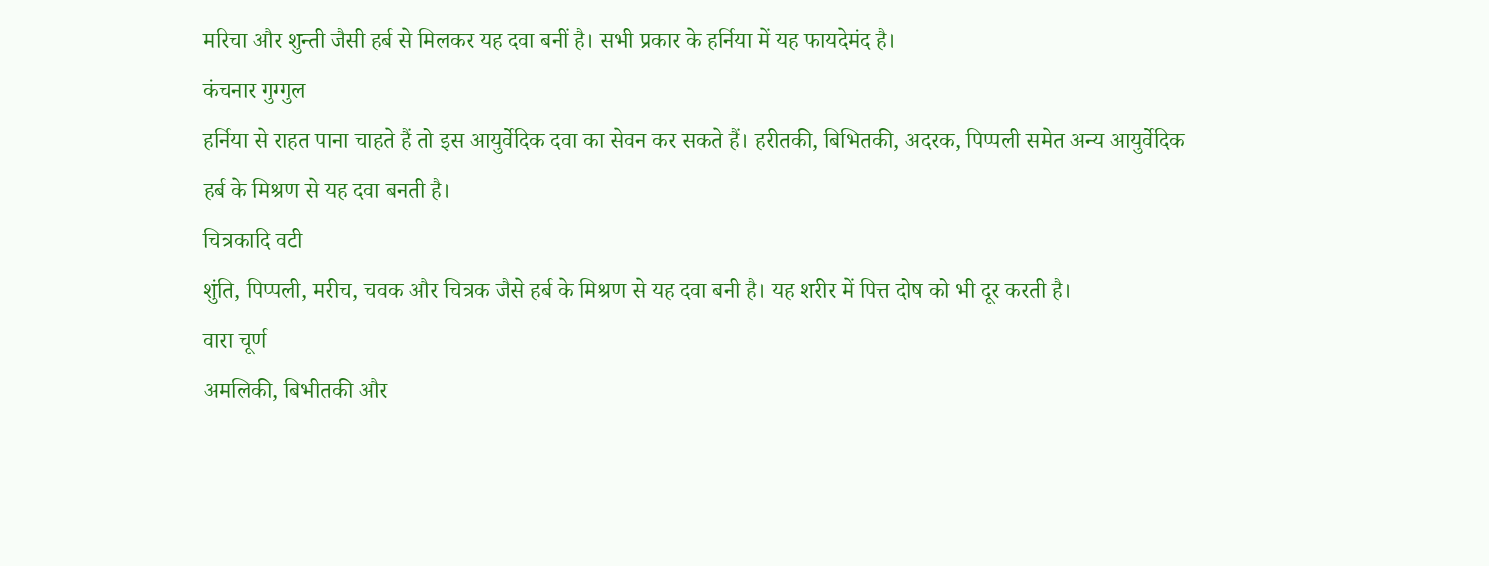मरिचा और शुन्ती जैसी हर्ब से मिलकर यह दवा बनीं है। सभी प्रकार के हर्निया में यह फायदेमंद है।
कंचनार गुग्गुल
हर्निया से राहत पाना चाहते हैं तो इस आयुर्वेदिक दवा का सेवन कर सकते हैं। हरीतकी, बिभितकी, अदरक, पिप्पली समेत अन्य आयुर्वेदिक हर्ब के मिश्रण से यह दवा बनती है।
चित्रकादि वटी
शुंति, पिप्पली, मरीच, चवक और चित्रक जैसे हर्ब के मिश्रण से यह दवा बनी है। यह शरीर में पित्त दोष को भी दूर करती है।
वारा चूर्ण
अमलिकी, बिभीतकी और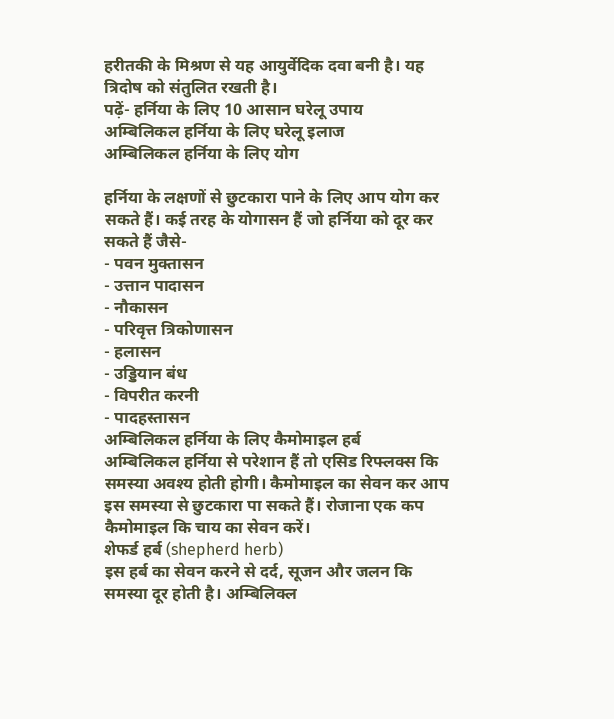हरीतकी के मिश्रण से यह आयुर्वेदिक दवा बनी है। यह त्रिदोष को संतुलित रखती है।
पढ़ें- हर्निया के लिए 10 आसान घरेलू उपाय
अम्बिलिकल हर्निया के लिए घरेलू इलाज
अम्बिलिकल हर्निया के लिए योग

हर्निया के लक्षणों से छुटकारा पाने के लिए आप योग कर सकते हैं। कई तरह के योगासन हैं जो हर्निया को दूर कर सकते हैं जैसे-
- पवन मुक्तासन
- उत्तान पादासन
- नौकासन
- परिवृत्त त्रिकोणासन
- हलासन
- उड्डियान बंध
- विपरीत करनी
- पादहस्तासन
अम्बिलिकल हर्निया के लिए कैमोमाइल हर्ब
अम्बिलिकल हर्निया से परेशान हैं तो एसिड रिफ्लक्स कि समस्या अवश्य होती होगी। कैमोमाइल का सेवन कर आप इस समस्या से छुटकारा पा सकते हैं। रोजाना एक कप कैमोमाइल कि चाय का सेवन करें।
शेफर्ड हर्ब (shepherd herb)
इस हर्ब का सेवन करने से दर्द, सूजन और जलन कि समस्या दूर होती है। अम्बिलिक्ल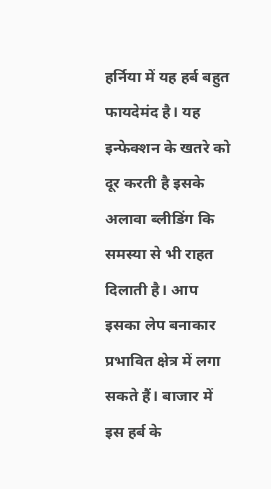हर्निया में यह हर्ब बहुत फायदेमंद है। यह इन्फेक्शन के खतरे को दूर करती है इसके अलावा ब्लीडिंग कि समस्या से भी राहत दिलाती है। आप इसका लेप बनाकार प्रभावित क्षेत्र में लगा सकते हैं। बाजार में इस हर्ब के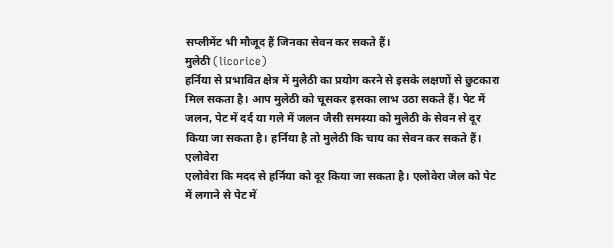सप्लीमेंट भी मौजूद हैं जिनका सेवन कर सकते हैं।
मुलेठी (licorice)
हर्निया से प्रभावित क्षेत्र में मुलेठी का प्रयोग करने से इसके लक्षणों से छुटकारा मिल सकता है। आप मुलेठी को चूसकर इसका लाभ उठा सकते हैं। पेट में जलन, पेट में दर्द या गले में जलन जैसी समस्या को मुलेठी के सेवन से दूर किया जा सकता है। हर्निया है तो मुलेठी कि चाय का सेवन कर सकते हैं।
एलोवेरा
एलोवेरा कि मदद से हर्निया को दूर किया जा सकता है। एलोवेरा जेल को पेट में लगाने से पेट में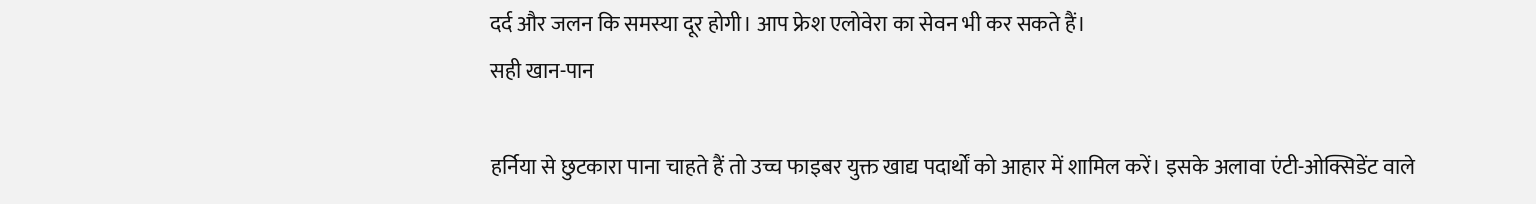दर्द और जलन कि समस्या दूर होगी। आप फ्रेश एलोवेरा का सेवन भी कर सकते हैं।
सही खान-पान

हर्निया से छुटकारा पाना चाहते हैं तो उच्च फाइबर युक्त खाद्य पदार्थों को आहार में शामिल करें। इसके अलावा एंटी-ओक्सिडेंट वाले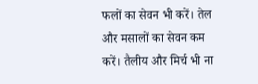फलों का सेवन भी करें। तेल और मसालों का सेवन कम करें। तैलीय और मिर्च भी ना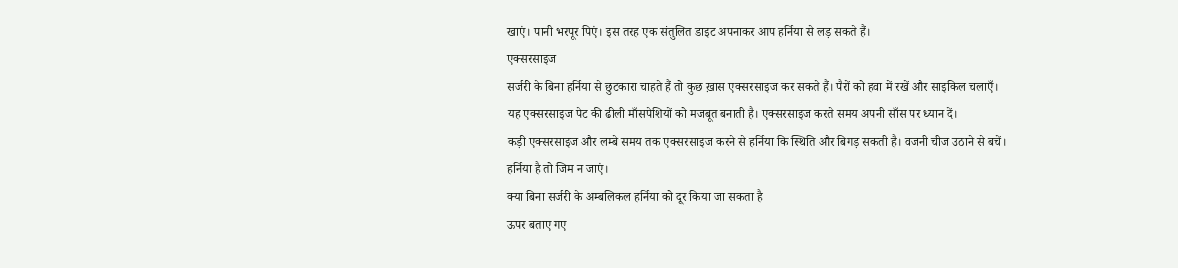खाएं। पानी भरपूर पिएं। इस तरह एक संतुलित डाइट अपनाकर आप हर्निया से लड़ सकते हैं।
एक्सरसाइज
सर्जरी के बिना हर्निया से छुटकारा चाहते हैं तो कुछ ख़ास एक्सरसाइज कर सकते हैं। पैरों को हवा में रखें और साइकिल चलाएँ। यह एक्सरसाइज पेट की ढीली माँसपेशियों को मजबूत बनाती है। एक्सरसाइज करते समय अपनी साँस पर ध्यान दें।
कड़ी एक्सरसाइज और लम्बे समय तक एक्सरसाइज करने से हर्निया कि स्थिति और बिगड़ सकती है। वजनी चीज उठाने से बचें। हर्निया है तो जिम न जाएं।
क्या बिना सर्जरी के अम्बलिकल हर्निया को दूर किया जा सकता है
ऊपर बताए गए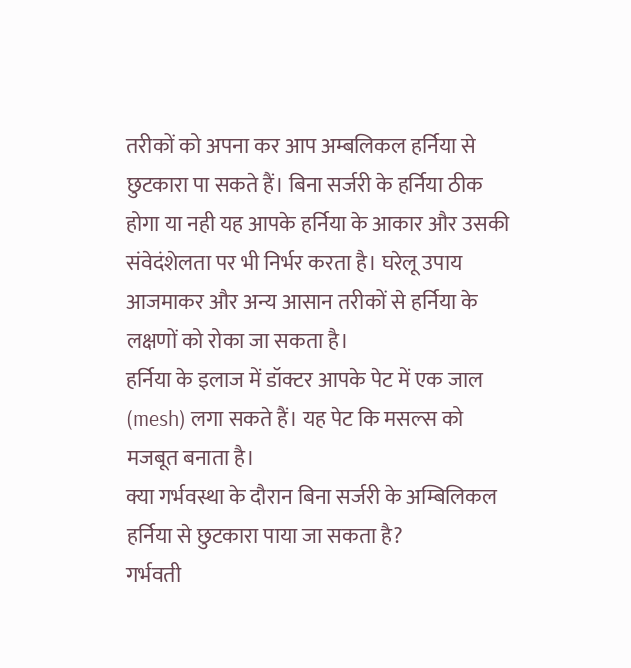तरीकों को अपना कर आप अम्बलिकल हर्निया से छुटकारा पा सकते हैं। बिना सर्जरी के हर्निया ठीक होगा या नही यह आपके हर्निया के आकार और उसकी संवेदंशेलता पर भी निर्भर करता है। घरेलू उपाय आजमाकर और अन्य आसान तरीकों से हर्निया के लक्षणों को रोका जा सकता है।
हर्निया के इलाज में डॉक्टर आपके पेट में एक जाल (mesh) लगा सकते हैं। यह पेट कि मसल्स को मजबूत बनाता है।
क्या गर्भवस्था के दौरान बिना सर्जरी के अम्बिलिकल हर्निया से छुटकारा पाया जा सकता है?
गर्भवती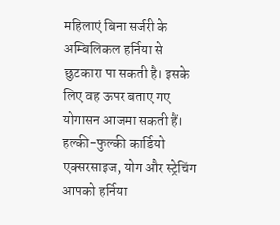महिलाएं बिना सर्जरी के अम्बिलिकल हर्निया से छुटकारा पा सकती है। इसके लिए वह ऊपर बताए गए योगासन आजमा सकती हैं। हल्की-फुल्की कार्डियो एक्सरसाइज, योग और स्ट्रेचिंग आपको हर्निया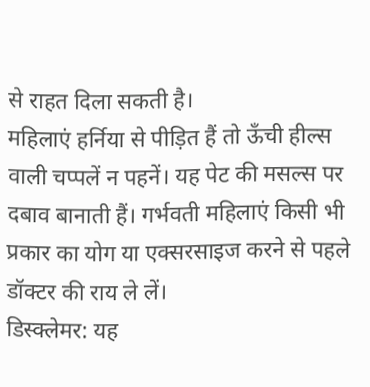से राहत दिला सकती है।
महिलाएं हर्निया से पीड़ित हैं तो ऊँची हील्स वाली चप्पलें न पहनें। यह पेट की मसल्स पर दबाव बानाती हैं। गर्भवती महिलाएं किसी भी प्रकार का योग या एक्सरसाइज करने से पहले डॉक्टर की राय ले लें।
डिस्क्लेमर: यह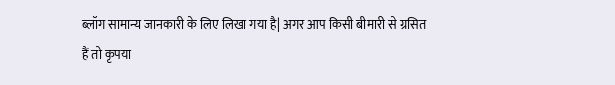ब्लॉग सामान्य जानकारी के लिए लिखा गया है| अगर आप किसी बीमारी से ग्रसित हैं तो कृपया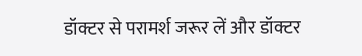डॉक्टर से परामर्श जरूर लें और डॉक्टर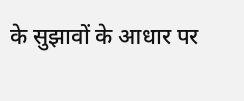के सुझावों के आधार पर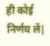ही कोई निर्णय लें|